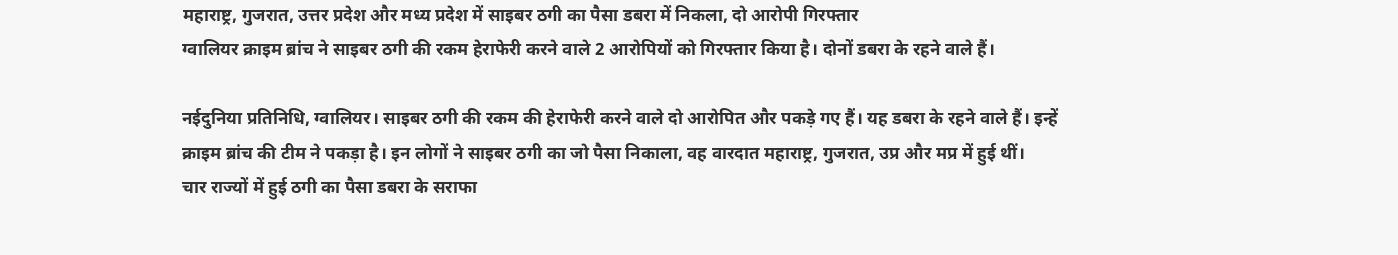महाराष्ट्र, गुजरात, उत्तर प्रदेश और मध्य प्रदेश में साइबर ठगी का पैसा डबरा में निकला, दो आरोपी गिरफ्तार
ग्वालियर क्राइम ब्रांच ने साइबर ठगी की रकम हेराफेरी करने वाले 2 आरोपियों को गिरफ्तार किया है। दोनों डबरा के रहने वाले हैं।

नईदुनिया प्रतिनिधि, ग्वालियर। साइबर ठगी की रकम की हेराफेरी करने वाले दो आरोपित और पकड़े गए हैं। यह डबरा के रहने वाले हैं। इन्हें क्राइम ब्रांच की टीम ने पकड़ा है। इन लोगों ने साइबर ठगी का जो पैसा निकाला, वह वारदात महाराष्ट्र, गुजरात, उप्र और मप्र में हुई थीं।
चार राज्यों में हुई ठगी का पैसा डबरा के सराफा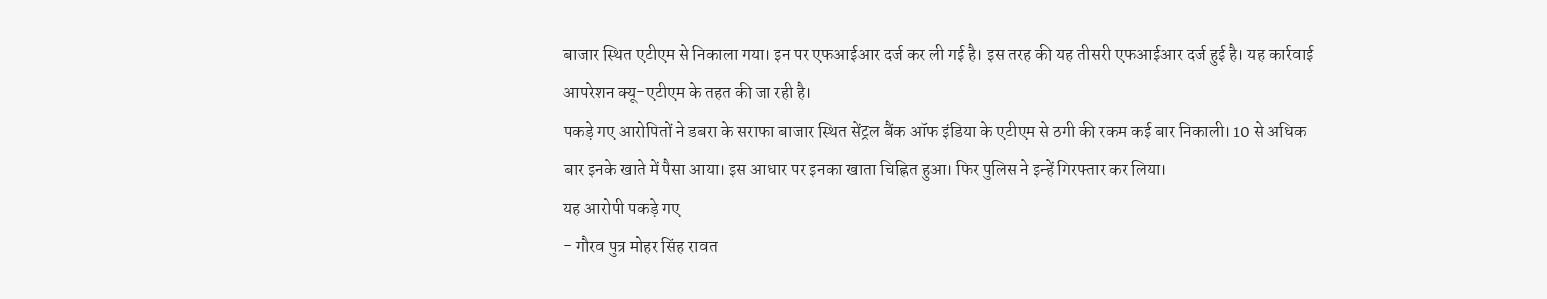बाजार स्थित एटीएम से निकाला गया। इन पर एफआईआर दर्ज कर ली गई है। इस तरह की यह तीसरी एफआईआर दर्ज हुई है। यह कार्रवाई आपरेशन क्यू-एटीएम के तहत की जा रही है।
पकड़े गए आरोपितों ने डबरा के सराफा बाजार स्थित सेंट्रल बैंक ऑफ इंडिया के एटीएम से ठगी की रकम कई बार निकाली। 10 से अधिक बार इनके खाते में पैसा आया। इस आधार पर इनका खाता चिह्नित हुआ। फिर पुलिस ने इन्हें गिरफ्तार कर लिया।
यह आरोपी पकड़े गए
- गौरव पुत्र मोहर सिंह रावत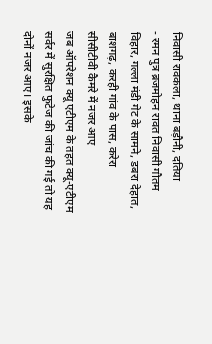निवासी रावकला, थाना बड़ौनी, दतिया
- रमन पुत्र ब्रजमोहन रावत निवासी गौतम विहार, गल्ला मंडी गेट के सामने, डबरा देहात, बाशगढ़, करही गांव के पास, करेरा
सीसीटीवी कैमरे में नजर आए
जब ऑपरेशन क्यू एटीएम के तहत क्यू-एटीएम सर्वर में सुरक्षित फुटेज की जांच की गई तो यह दोनों नजर आए। इसके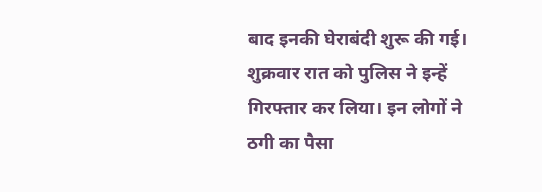बाद इनकी घेराबंदी शुरू की गई। शुक्रवार रात को पुलिस ने इन्हें गिरफ्तार कर लिया। इन लोगों ने ठगी का पैसा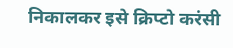निकालकर इसे क्रिप्टो करंसी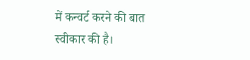में कन्वर्ट करने की बात स्वीकार की है।